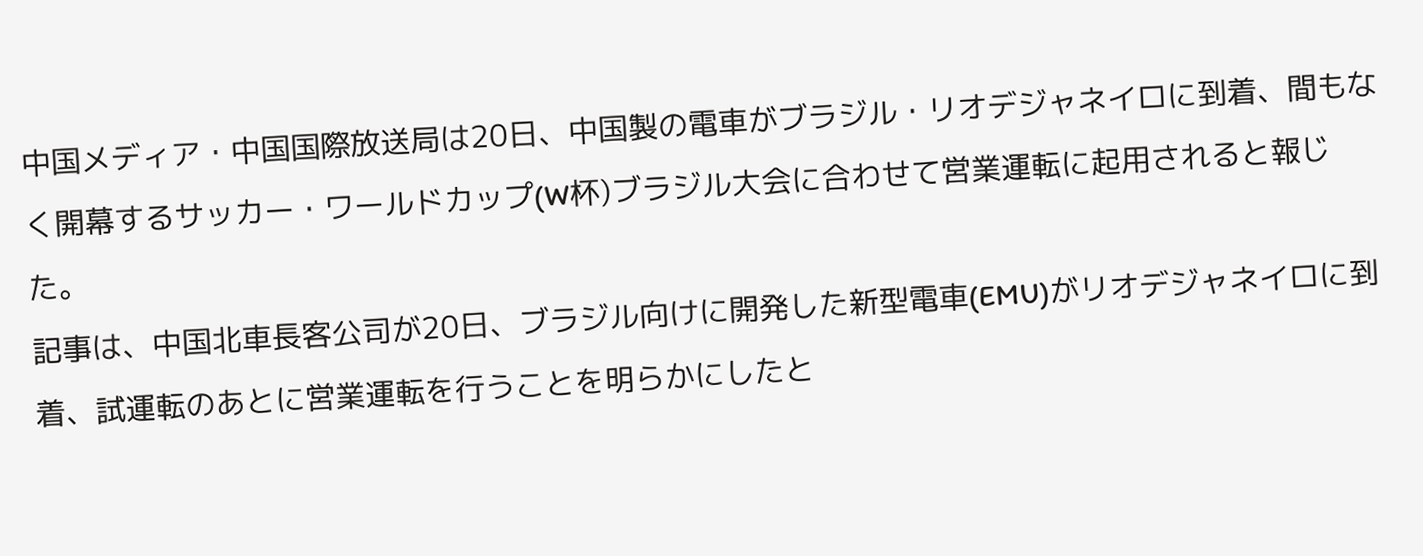中国メディア・中国国際放送局は20日、中国製の電車がブラジル・リオデジャネイロに到着、間もなく開幕するサッカー・ワールドカップ(W杯)ブラジル大会に合わせて営業運転に起用されると報じた。
記事は、中国北車長客公司が20日、ブラジル向けに開発した新型電車(EMU)がリオデジャネイロに到着、試運転のあとに営業運転を行うことを明らかにしたと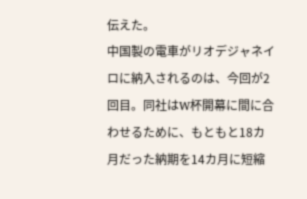伝えた。
中国製の電車がリオデジャネイロに納入されるのは、今回が2回目。同社はW杯開幕に間に合わせるために、もともと18カ月だった納期を14カ月に短縮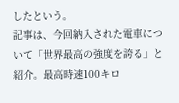したという。
記事は、今回納入された電車について「世界最高の強度を誇る」と紹介。最高時速100キロ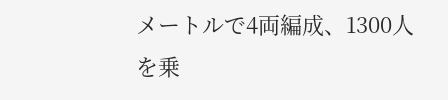メートルで4両編成、1300人を乗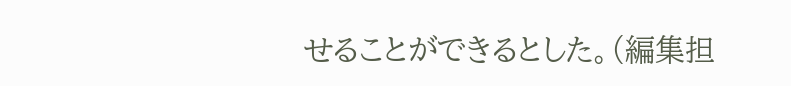せることができるとした。(編集担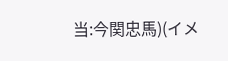当:今関忠馬)(イメ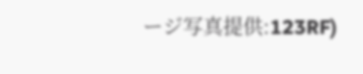ージ写真提供:123RF)